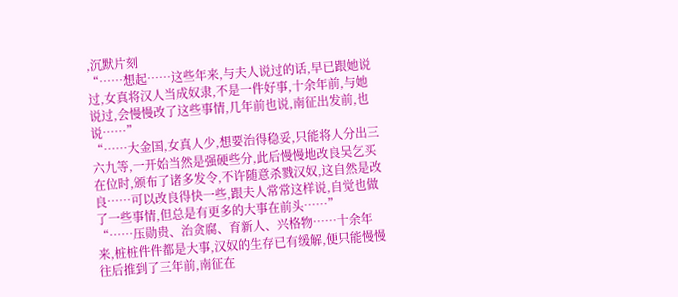,沉默片刻
“……想起……这些年来,与夫人说过的话,早已跟她说过,女真将汉人当成奴隶,不是一件好事,十余年前,与她说过,会慢慢改了这些事情,几年前也说,南征出发前,也说……”
“……大金国,女真人少,想要治得稳妥,只能将人分出三六九等,一开始当然是强硬些分,此后慢慢地改良吴乞买在位时,颁布了诸多发令,不许随意杀戮汉奴,这自然是改良……可以改良得快一些,跟夫人常常这样说,自觉也做了一些事情,但总是有更多的大事在前头……”
“……压勋贵、治贪腐、育新人、兴格物……十余年来,桩桩件件都是大事,汉奴的生存已有缓解,便只能慢慢往后推到了三年前,南征在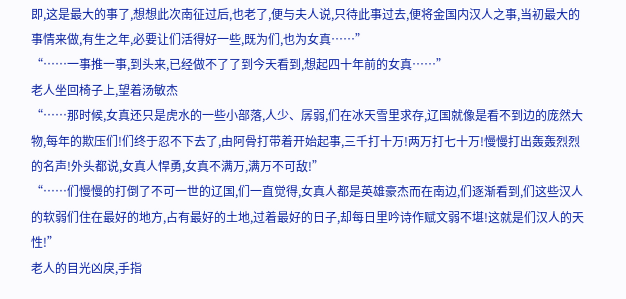即,这是最大的事了,想想此次南征过后,也老了,便与夫人说,只待此事过去,便将金国内汉人之事,当初最大的事情来做,有生之年,必要让们活得好一些,既为们,也为女真……”
“……一事推一事,到头来,已经做不了了到今天看到,想起四十年前的女真……”
老人坐回椅子上,望着汤敏杰
“……那时候,女真还只是虎水的一些小部落,人少、孱弱,们在冰天雪里求存,辽国就像是看不到边的庞然大物,每年的欺压们!们终于忍不下去了,由阿骨打带着开始起事,三千打十万!两万打七十万!慢慢打出轰轰烈烈的名声!外头都说,女真人悍勇,女真不满万,满万不可敌!”
“……们慢慢的打倒了不可一世的辽国,们一直觉得,女真人都是英雄豪杰而在南边,们逐渐看到,们这些汉人的软弱们住在最好的地方,占有最好的土地,过着最好的日子,却每日里吟诗作赋文弱不堪!这就是们汉人的天性!”
老人的目光凶戾,手指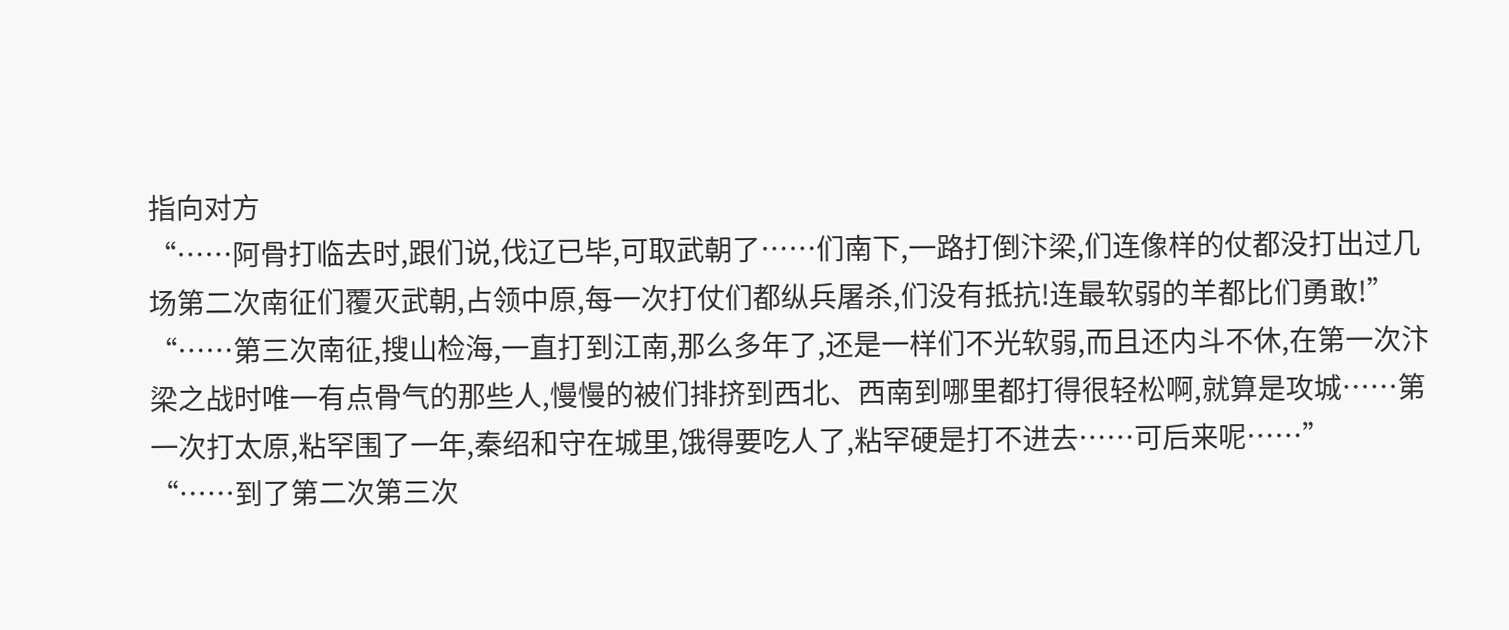指向对方
“……阿骨打临去时,跟们说,伐辽已毕,可取武朝了……们南下,一路打倒汴梁,们连像样的仗都没打出过几场第二次南征们覆灭武朝,占领中原,每一次打仗们都纵兵屠杀,们没有抵抗!连最软弱的羊都比们勇敢!”
“……第三次南征,搜山检海,一直打到江南,那么多年了,还是一样们不光软弱,而且还内斗不休,在第一次汴梁之战时唯一有点骨气的那些人,慢慢的被们排挤到西北、西南到哪里都打得很轻松啊,就算是攻城……第一次打太原,粘罕围了一年,秦绍和守在城里,饿得要吃人了,粘罕硬是打不进去……可后来呢……”
“……到了第二次第三次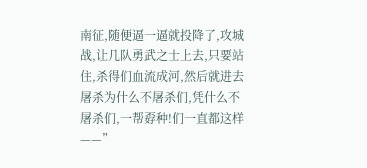南征,随便逼一逼就投降了,攻城战,让几队勇武之士上去,只要站住,杀得们血流成河,然后就进去屠杀为什么不屠杀们,凭什么不屠杀们,一帮孬种!们一直都这样——”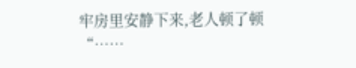牢房里安静下来,老人顿了顿
“……